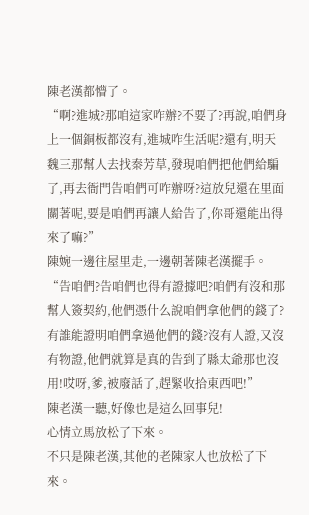陳老漢都懵了。
“啊?進城?那咱這家咋辦?不要了?再說,咱們身上一個銅板都沒有,進城咋生活呢?還有,明天魏三那幫人去找秦芳草,發現咱們把他們給騙了,再去衙門告咱們可咋辦呀?這放兒還在里面關著呢,要是咱們再讓人給告了,你哥還能出得來了嘛?”
陳婉一邊往屋里走,一邊朝著陳老漢擺手。
“告咱們?告咱們也得有證據吧?咱們有沒和那幫人簽契約,他們憑什么說咱們拿他們的錢了?有誰能證明咱們拿過他們的錢?沒有人證,又沒有物證,他們就算是真的告到了縣太爺那也沒用!哎呀,爹,被廢話了,趕緊收拾東西吧!”
陳老漢一聽,好像也是這么回事兒!
心情立馬放松了下來。
不只是陳老漢,其他的老陳家人也放松了下來。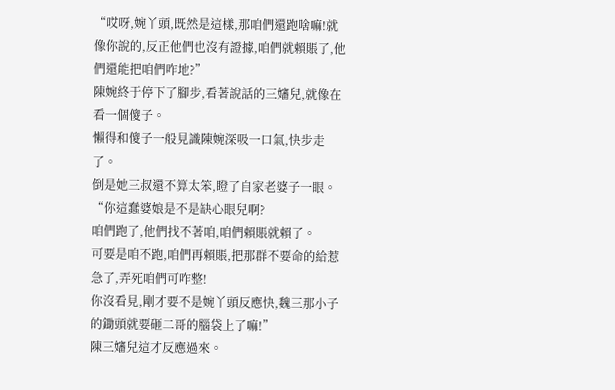“哎呀,婉丫頭,既然是這樣,那咱們還跑啥嘛!就像你說的,反正他們也沒有證據,咱們就賴賬了,他們還能把咱們咋地?”
陳婉終于停下了腳步,看著說話的三嬸兒,就像在看一個傻子。
懶得和傻子一般見識陳婉深吸一口氣,快步走了。
倒是她三叔還不算太笨,瞪了自家老婆子一眼。
“你這蠢婆娘是不是缺心眼兒啊?
咱們跑了,他們找不著咱,咱們賴賬就賴了。
可要是咱不跑,咱們再賴賬,把那群不要命的給惹急了,弄死咱們可咋整!
你沒看見,剛才要不是婉丫頭反應快,魏三那小子的鋤頭就要砸二哥的腦袋上了嘛!”
陳三嬸兒這才反應過來。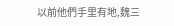以前他們手里有地,魏三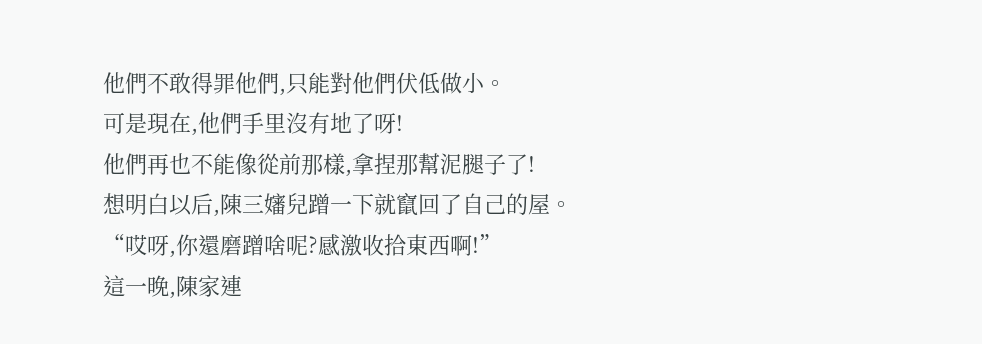他們不敢得罪他們,只能對他們伏低做小。
可是現在,他們手里沒有地了呀!
他們再也不能像從前那樣,拿捏那幫泥腿子了!
想明白以后,陳三嬸兒蹭一下就竄回了自己的屋。
“哎呀,你還磨蹭啥呢?感激收拾東西啊!”
這一晚,陳家連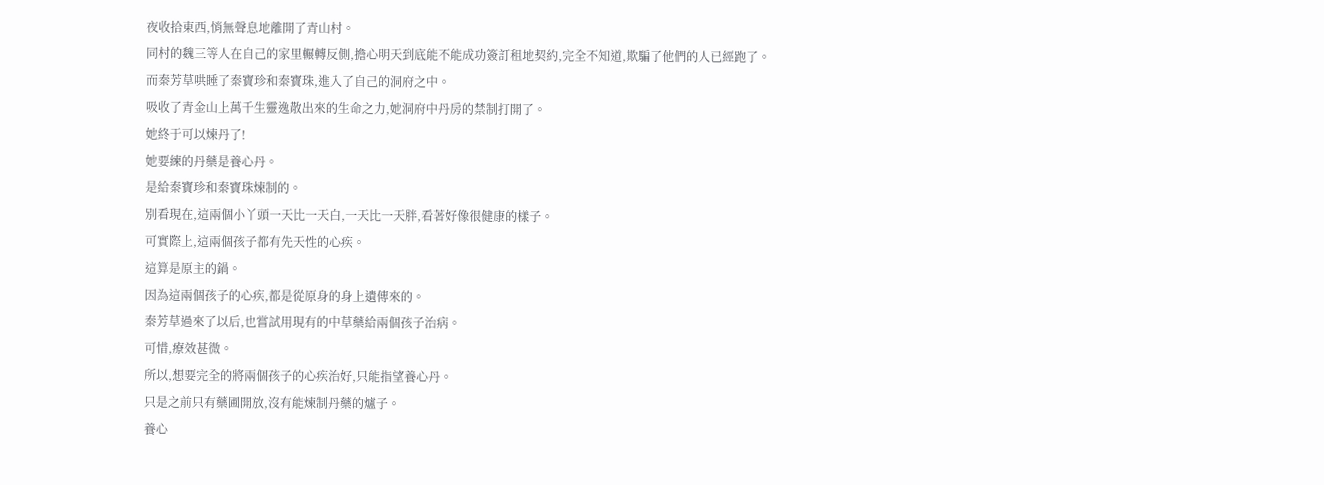夜收拾東西,悄無聲息地離開了青山村。
同村的魏三等人在自己的家里輾轉反側,擔心明天到底能不能成功簽訂租地契約,完全不知道,欺騙了他們的人已經跑了。
而秦芳草哄睡了秦寶珍和秦寶珠,進入了自己的洞府之中。
吸收了青金山上萬千生靈逸散出來的生命之力,她洞府中丹房的禁制打開了。
她終于可以煉丹了!
她要練的丹藥是養心丹。
是給秦寶珍和秦寶珠煉制的。
別看現在,這兩個小丫頭一天比一天白,一天比一天胖,看著好像很健康的樣子。
可實際上,這兩個孩子都有先天性的心疾。
這算是原主的鍋。
因為這兩個孩子的心疾,都是從原身的身上遺傳來的。
秦芳草過來了以后,也嘗試用現有的中草藥給兩個孩子治病。
可惜,療效甚微。
所以,想要完全的將兩個孩子的心疾治好,只能指望養心丹。
只是之前只有藥圃開放,沒有能煉制丹藥的爐子。
養心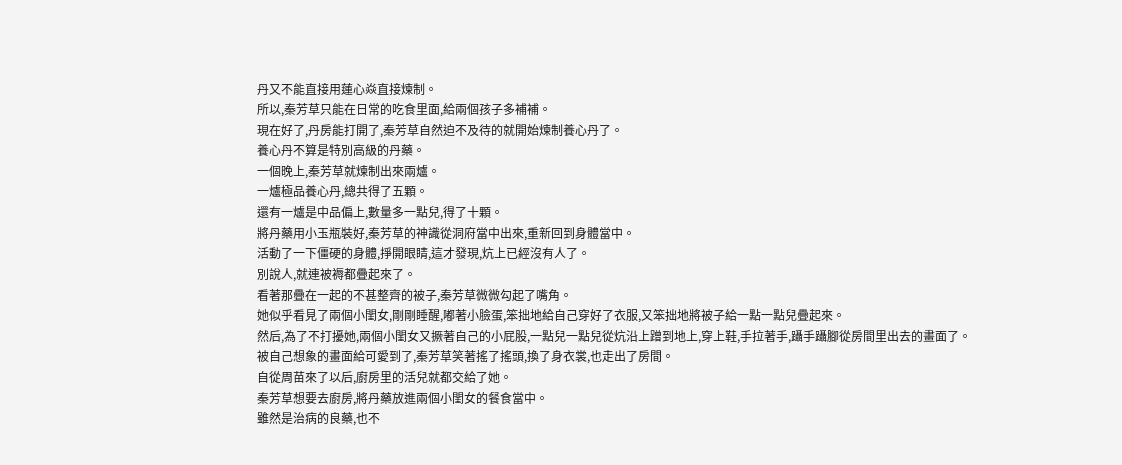丹又不能直接用蓮心焱直接煉制。
所以,秦芳草只能在日常的吃食里面,給兩個孩子多補補。
現在好了,丹房能打開了,秦芳草自然迫不及待的就開始煉制養心丹了。
養心丹不算是特別高級的丹藥。
一個晚上,秦芳草就煉制出來兩爐。
一爐極品養心丹,總共得了五顆。
還有一爐是中品偏上,數量多一點兒,得了十顆。
將丹藥用小玉瓶裝好,秦芳草的神識從洞府當中出來,重新回到身體當中。
活動了一下僵硬的身體,掙開眼睛,這才發現,炕上已經沒有人了。
別說人,就連被褥都疊起來了。
看著那疊在一起的不甚整齊的被子,秦芳草微微勾起了嘴角。
她似乎看見了兩個小閨女,剛剛睡醒,嘟著小臉蛋,笨拙地給自己穿好了衣服,又笨拙地將被子給一點一點兒疊起來。
然后,為了不打擾她,兩個小閨女又撅著自己的小屁股,一點兒一點兒從炕沿上蹭到地上,穿上鞋,手拉著手,躡手躡腳從房間里出去的畫面了。
被自己想象的畫面給可愛到了,秦芳草笑著搖了搖頭,換了身衣裳,也走出了房間。
自從周苗來了以后,廚房里的活兒就都交給了她。
秦芳草想要去廚房,將丹藥放進兩個小閨女的餐食當中。
雖然是治病的良藥,也不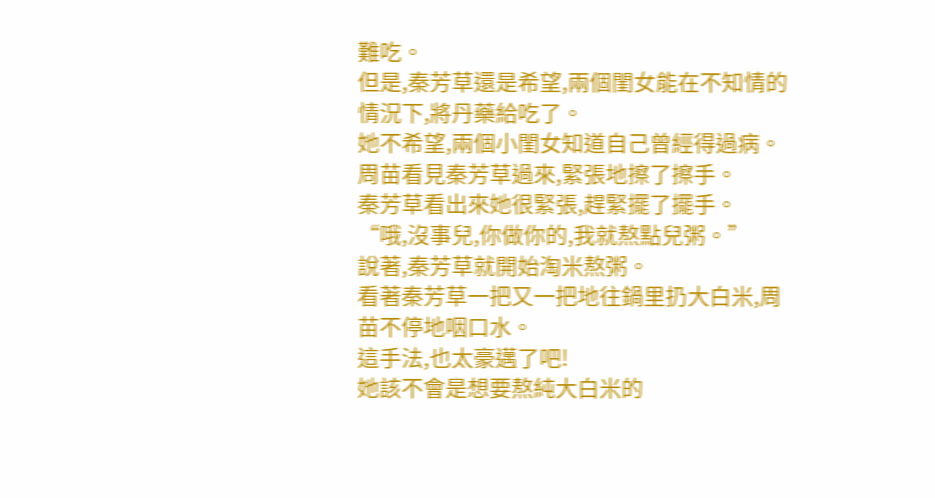難吃。
但是,秦芳草還是希望,兩個閨女能在不知情的情況下,將丹藥給吃了。
她不希望,兩個小閨女知道自己曾經得過病。
周苗看見秦芳草過來,緊張地擦了擦手。
秦芳草看出來她很緊張,趕緊擺了擺手。
“哦,沒事兒,你做你的,我就熬點兒粥。”
說著,秦芳草就開始淘米熬粥。
看著秦芳草一把又一把地往鍋里扔大白米,周苗不停地咽口水。
這手法,也太豪邁了吧!
她該不會是想要熬純大白米的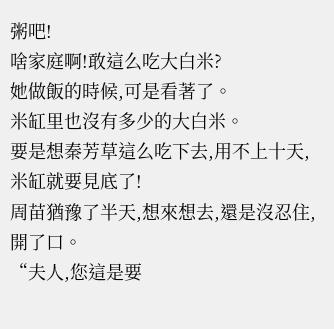粥吧!
啥家庭啊!敢這么吃大白米?
她做飯的時候,可是看著了。
米缸里也沒有多少的大白米。
要是想秦芳草這么吃下去,用不上十天,米缸就要見底了!
周苗猶豫了半天,想來想去,還是沒忍住,開了口。
“夫人,您這是要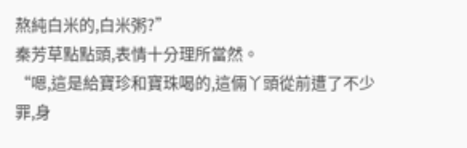熬純白米的,白米粥?”
秦芳草點點頭,表情十分理所當然。
“嗯,這是給寶珍和寶珠喝的,這倆丫頭從前遭了不少罪,身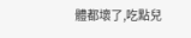體都壞了,吃點兒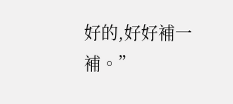好的,好好補一補。”